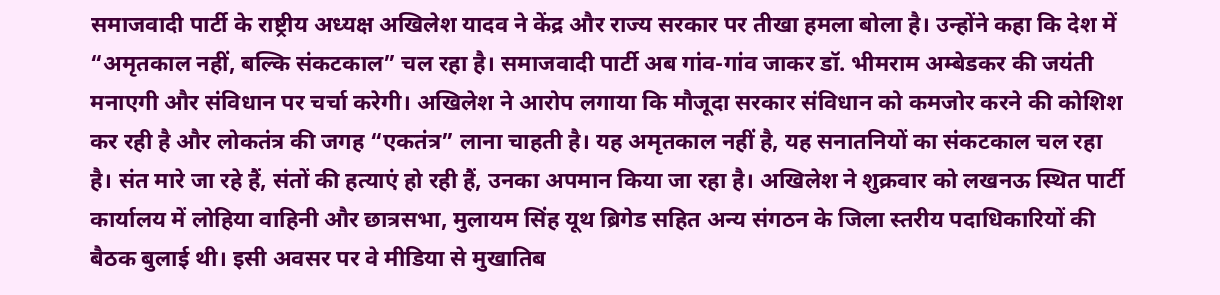समाजवादी पार्टी के राष्ट्रीय अध्यक्ष अखिलेश यादव ने केंद्र और राज्य सरकार पर तीखा हमला बोला है। उन्होंने कहा कि देश में “अमृतकाल नहीं, बल्कि संकटकाल” चल रहा है। समाजवादी पार्टी अब गांव-गांव जाकर डॉ. भीमराम अम्बेडकर की जयंती मनाएगी और संविधान पर चर्चा करेगी। अखिलेश ने आरोप लगाया कि मौजूदा सरकार संविधान को कमजोर करने की कोशिश कर रही है और लोकतंत्र की जगह “एकतंत्र” लाना चाहती है। यह अमृतकाल नहीं है, यह सनातनियों का संकटकाल चल रहा है। संत मारे जा रहे हैं, संतों की हत्याएं हो रही हैं, उनका अपमान किया जा रहा है। अखिलेश ने शुक्रवार को लखनऊ स्थित पार्टी कार्यालय में लोहिया वाहिनी और छात्रसभा, मुलायम सिंह यूथ ब्रिगेड सहित अन्य संगठन के जिला स्तरीय पदाधिकारियों की बैठक बुलाई थी। इसी अवसर पर वे मीडिया से मुखातिब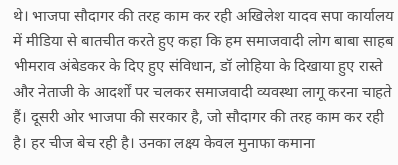थे। भाजपा सौदागर की तरह काम कर रही अखिलेश यादव सपा कार्यालय में मीडिया से बातचीत करते हुए कहा कि हम समाजवादी लोग बाबा साहब भीमराव अंबेडकर के दिए हुए संविधान, डॉ लोहिया के दिखाया हुए रास्ते और नेताजी के आदर्शों पर चलकर समाजवादी व्यवस्था लागू करना चाहते हैं। दूसरी ओर भाजपा की सरकार है, जो सौदागर की तरह काम कर रही है। हर चीज बेच रही है। उनका लक्ष्य केवल मुनाफा कमाना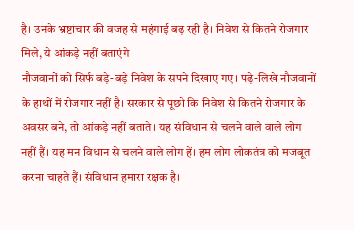है। उनके भ्रष्टाचार की वजह से महंगाई बढ़ रही है। निवेश से कितने रोजगार मिले, ये आंकड़े नहीं बताएंगे
नौजवानों को सिर्फ बड़े-बड़े निवेश के सपने दिखाए गए। पढ़े-लिखे नौजवानों के हाथों में रोजगार नहीं है। सरकार से पूछो कि निवेश से कितने रोजगार के अवसर बने, तो आंकड़े नहीं बताते। यह संविधान से चलने वाले वाले लोग नहीं हैं। यह मन विधान से चलने वाले लोग हें। हम लोग लोकतंत्र को मजबूत करना चाहते हैं। संविधान हमारा रक्षक है।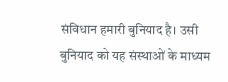संविधान हमारी बुनियाद है। उसी बुनियाद को यह संस्थाओं के माध्यम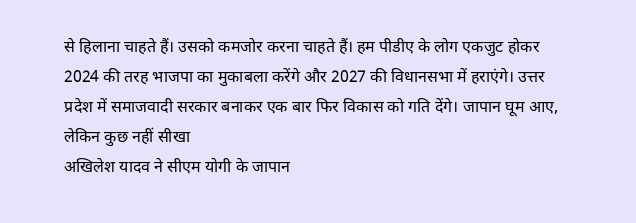से हिलाना चाहते हैं। उसको कमजोर करना चाहते हैं। हम पीडीए के लोग एकजुट होकर 2024 की तरह भाजपा का मुकाबला करेंगे और 2027 की विधानसभा में हराएंगे। उत्तर प्रदेश में समाजवादी सरकार बनाकर एक बार फिर विकास को गति देंगे। जापान घूम आए, लेकिन कुछ नहीं सीखा
अखिलेश यादव ने सीएम योगी के जापान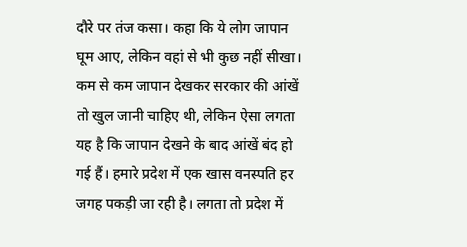दौरे पर तंज कसा। कहा कि ये लोग जापान घूम आए, लेकिन वहां से भी कुछ नहीं सीखा। कम से कम जापान देखकर सरकार की आंखें तो खुल जानी चाहिए थी, लेकिन ऐसा लगता यह है कि जापान देखने के बाद आंखें बंद हो गई हैं। हमारे प्रदेश में एक खास वनस्पति हर जगह पकड़ी जा रही है। लगता तो प्रदेश में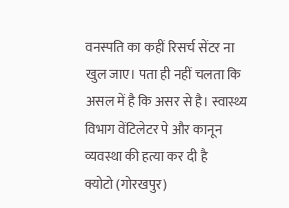वनस्पति का कहीं रिसर्च सेंटर ना खुल जाए। पता ही नहीं चलता कि असल में है कि असर से है। स्वास्थ्य विभाग वेंटिलेटर पे और कानून व्यवस्था की हत्या कर दी है
क्योटो (गोरखपुर)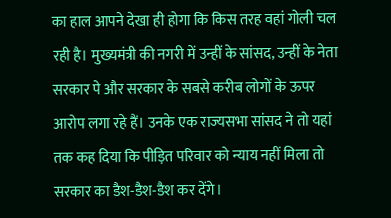का हाल आपने देखा ही होगा कि किस तरह वहां गोली चल रही है। मुख्यमंत्री की नगरी में उन्हीं के सांसद, उन्हीं के नेता सरकार पे और सरकार के सबसे करीब लोगों के ऊपर आरोप लगा रहे हैं। उनके एक राज्यसभा सांसद ने तो यहां तक कह दिया कि पीड़ित परिवार को न्याय नहीं मिला तो सरकार का डैश-डैश-डैश कर देंगे।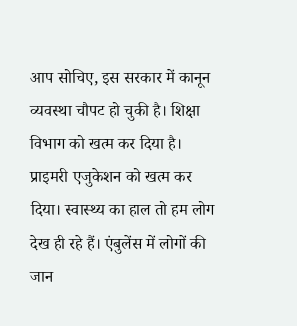आप सोचिए, इस सरकार में कानून व्यवस्था चौपट हो चुकी है। शिक्षा विभाग को खत्म कर दिया है। प्राइमरी एजुकेशन को खत्म कर दिया। स्वास्थ्य का हाल तो हम लोग देख ही रहे हैं। एंबुलेंस में लोगों की जान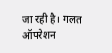जा रही है। गलत ऑपरेशन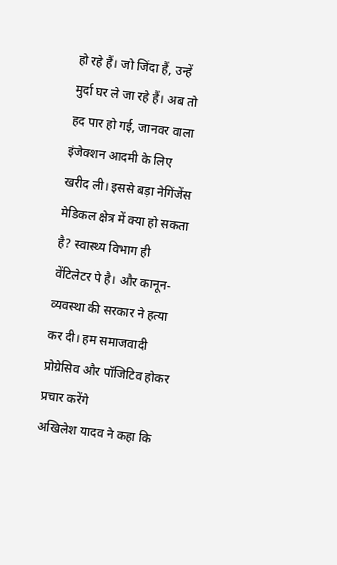हो रहे हैं। जो जिंदा हैं, उन्हें मुर्दा घर ले जा रहे हैं। अब तो हद पार हो गई, जानवर वाला इंजेक्शन आदमी के लिए खरीद ली। इससे बड़ा नेगिंजेंस मेडिकल क्षेत्र में क्या हो सकता है? स्वास्थ्य विभाग ही वेंटिलेटर पे है। और कानून-व्यवस्था की सरकार ने हत्या कर दी। हम समाजवादी प्रोग्रेसिव और पॉजिटिव होकर प्रचार करेंगे
अखिलेश यादव ने कहा कि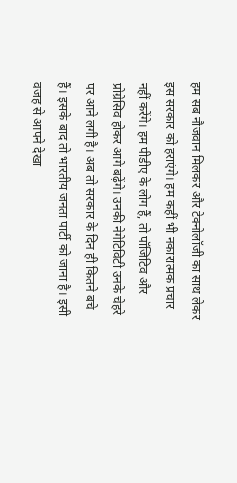हम सब नौजवान मिलकर और टेक्नोलॉजी का साथ लेकर इस सरकार को हराएंगे। हम कहीं भी नकारात्मक प्रचार नहीं करेंगे। हम पीडीए के लोग हैं, तो पॉजिटिव और प्रोग्रेसिव होकर आगे बढ़ेंगे। उनकी नेगेटिविटी उनके चेहरे पर आने लगी है। अब तो सरकार के दिन ही कितने बचे हैं। इसके बाद तो भारतीय जनता पार्टी को जाना है। इसी वजह से आपने देखा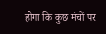होगा कि कुछ मंचों पर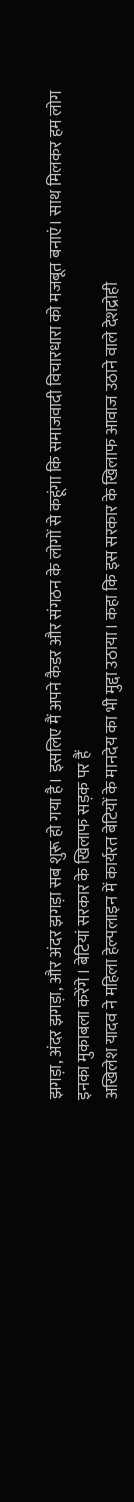झगड़ा, अंदर झगड़ा, और अंदर झगड़ा सब शुरू हो गया है। इसलिए मैं अपने कैडर और संगठन के लोगों से कहूंगा कि समाजवादी विचारधारा को मजबूत बनाएं। साथ मिलकर हम लोग इनका मुकाबला करेंगे। बेटियां सरकार के खिलाफ सड़क पर हैं
अखिलेश यादव ने महिला हेल्पलाइन में कार्यरत बेटियों के मानदेय का भी मुद्दा उठाया। कहा कि इस सरकार के खिलाफ आवाज उठाने वाले देशद्रोही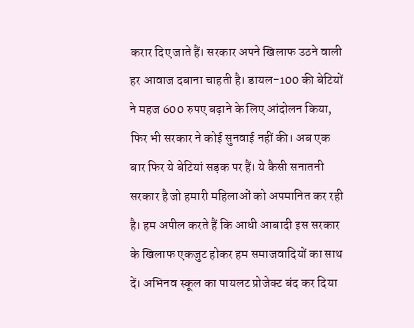करार दिए जाते हैं। सरकार अपने खिलाफ उठने वाली हर आवाज दबाना चाहती है। डायल-100 की बेटियों ने महज 600 रुपए बढ़ाने के लिए आंदोलन किया, फिर भी सरकार ने कोई सुनवाई नहीं की। अब एक बार फिर ये बेटियां सड़क पर हैं। ये कैसी सनातनी सरकार है जो हमारी महिलाओं को अपमानित कर रही है। हम अपील करते हैं कि आधी आबादी इस सरकार के खिलाफ एकजुट होकर हम समाजवादियों का साथ दें। अभिनव स्कूल का पायलट प्रोजेक्ट बंद कर दिया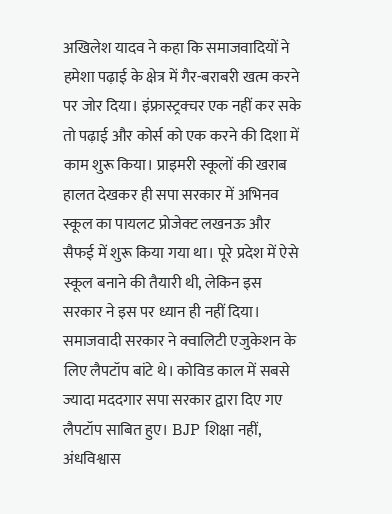अखिलेश यादव ने कहा कि समाजवादियों ने हमेशा पढ़ाई के क्षेत्र में गैर-बराबरी खत्म करने पर जोर दिया। इंफ्रास्ट्रक्चर एक नहीं कर सके तो पढ़ाई और कोर्स को एक करने की दिशा में काम शुरू किया। प्राइमरी स्कूलों की खराब हालत देखकर ही सपा सरकार में अभिनव स्कूल का पायलट प्रोजेक्ट लखनऊ और सैफई में शुरू किया गया था। पूरे प्रदेश में ऐसे स्कूल बनाने की तैयारी थी, लेकिन इस सरकार ने इस पर ध्यान ही नहीं दिया। समाजवादी सरकार ने क्वालिटी एजुकेशन के लिए लैपटॉप बांटे थे। कोविड काल में सबसे ज्यादा मददगार सपा सरकार द्वारा दिए गए लैपटॉप साबित हुए। BJP शिक्षा नहीं, अंधविश्वास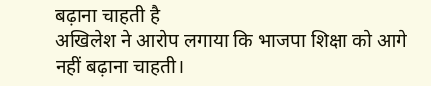बढ़ाना चाहती है
अखिलेश ने आरोप लगाया कि भाजपा शिक्षा को आगे नहीं बढ़ाना चाहती।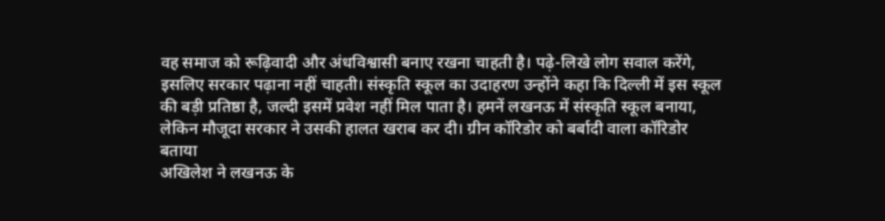वह समाज को रूढ़िवादी और अंधविश्वासी बनाए रखना चाहती है। पढ़े-लिखे लोग सवाल करेंगे, इसलिए सरकार पढ़ाना नहीं चाहती। संस्कृति स्कूल का उदाहरण उन्होंने कहा कि दिल्ली में इस स्कूल की बड़ी प्रतिष्ठा है, जल्दी इसमें प्रवेश नहीं मिल पाता है। हमनें लखनऊ में संस्कृति स्कूल बनाया, लेकिन मौजूदा सरकार ने उसकी हालत खराब कर दी। ग्रीन कॉरिडोर को बर्बादी वाला कॉरिडोर बताया
अखिलेश ने लखनऊ के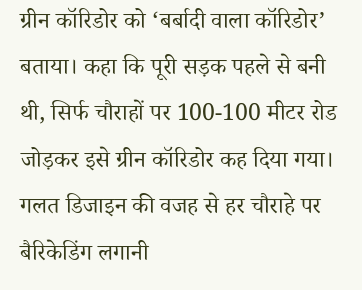ग्रीन कॉरिडोर को ‘बर्बादी वाला कॉरिडोर’ बताया। कहा कि पूरी सड़क पहले से बनी थी, सिर्फ चौराहों पर 100-100 मीटर रोड जोड़कर इसे ग्रीन कॉरिडोर कह दिया गया। गलत डिजाइन की वजह से हर चौराहे पर बैरिकेडिंग लगानी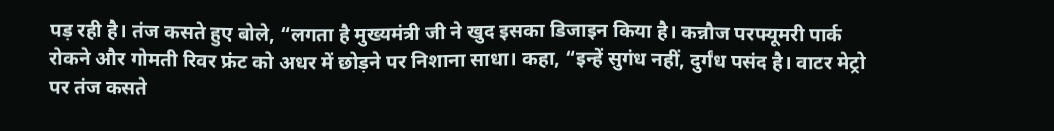पड़ रही है। तंज कसते हुए बोले, “लगता है मुख्यमंत्री जी ने खुद इसका डिजाइन किया है। कन्नौज परफ्यूमरी पार्क रोकने और गोमती रिवर फ्रंट को अधर में छोड़ने पर निशाना साधा। कहा, “इन्हें सुगंध नहीं, दुर्गंध पसंद है। वाटर मेट्रो पर तंज कसते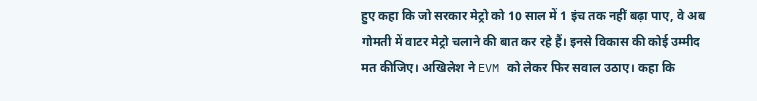हुए कहा कि जो सरकार मेट्रो को 10 साल में 1 इंच तक नहीं बढ़ा पाए, वे अब गोमती में वाटर मेट्रो चलाने की बात कर रहे हैं। इनसे विकास की कोई उम्मीद मत कीजिए। अखिलेश ने EVM को लेकर फिर सवाल उठाए। कहा कि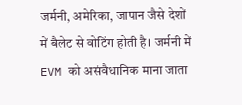जर्मनी, अमेरिका, जापान जैसे देशों में बैलेट से वोटिंग होती है। जर्मनी में EVM को असंवैधानिक माना जाता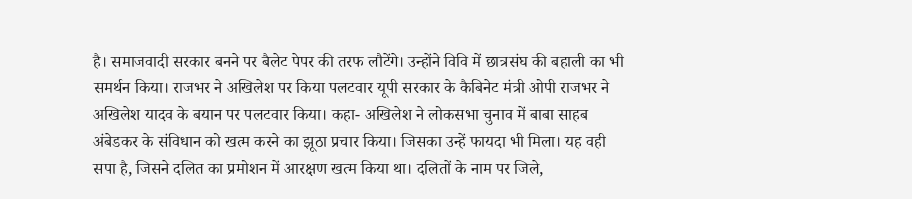है। समाजवादी सरकार बनने पर बैलेट पेपर की तरफ लौटेंगे। उन्होंने विवि में छात्रसंघ की बहाली का भी समर्थन किया। राजभर ने अखिलेश पर किया पलटवार यूपी सरकार के कैबिनेट मंत्री ओपी राजभर ने अखिलेश यादव के बयान पर पलटवार किया। कहा- अखिलेश ने लोकसभा चुनाव में बाबा साहब अंबेडकर के संविधान को खत्म करने का झूठा प्रचार किया। जिसका उन्हें फायदा भी मिला। यह वही सपा है, जिसने दलित का प्रमोशन में आरक्षण खत्म किया था। दलितों के नाम पर जिले,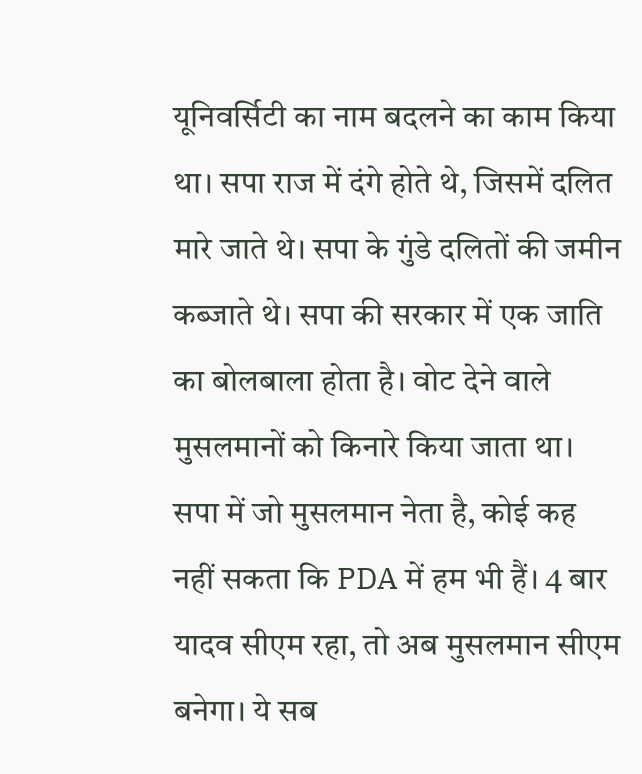यूनिवर्सिटी का नाम बदलने का काम किया था। सपा राज में दंगे होते थे, जिसमें दलित मारे जाते थे। सपा के गुंडे दलितों की जमीन कब्जाते थे। सपा की सरकार में एक जाति का बोलबाला होता है। वोट देने वाले मुसलमानों को किनारे किया जाता था। सपा में जो मुसलमान नेता है, कोई कह नहीं सकता कि PDA में हम भी हैं। 4 बार यादव सीएम रहा, तो अब मुसलमान सीएम बनेगा। ये सब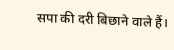सपा की दरी बिछाने वाले हैं।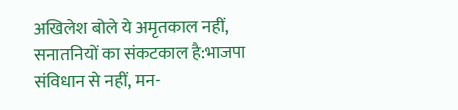अखिलेश बोले ये अमृतकाल नहीं, सनातनियों का संकटकाल है:भाजपा संविधान से नहीं, मन-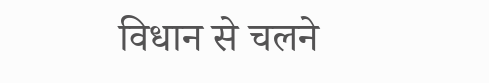विधान से चलने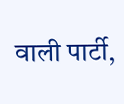वाली पार्टी,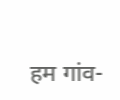हम गांव-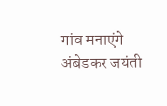गांव मनाएंगे अंबेडकर जयंती